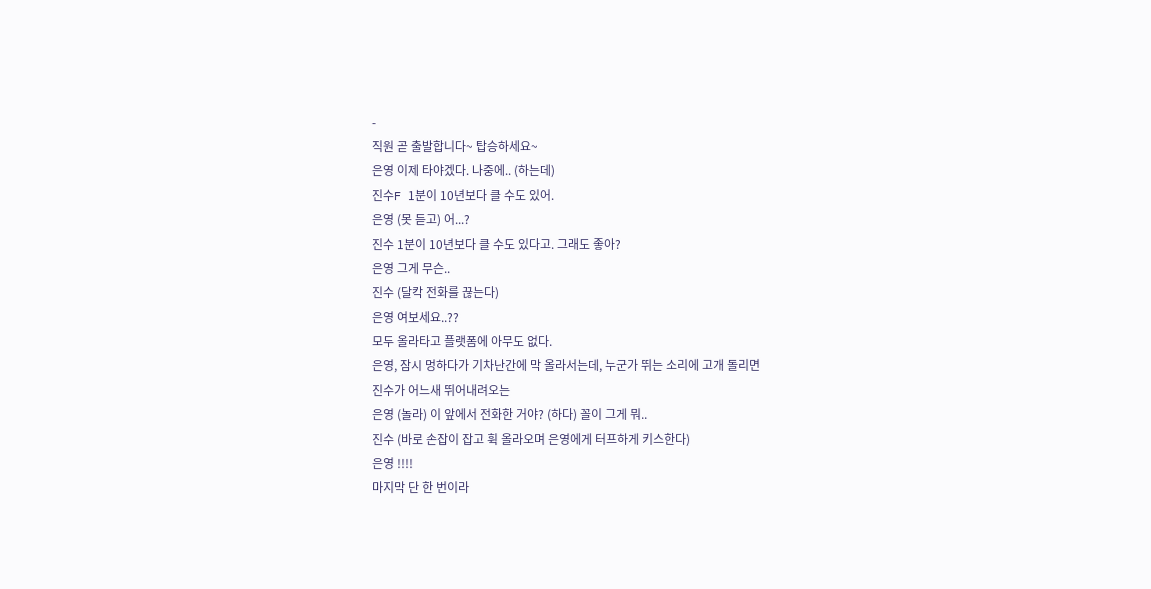-
직원 곧 출발합니다~ 탑승하세요~
은영 이제 타야겠다. 나중에.. (하는데)
진수F 1분이 10년보다 클 수도 있어.
은영 (못 듣고) 어...?
진수 1분이 10년보다 클 수도 있다고. 그래도 좋아?
은영 그게 무슨..
진수 (달칵 전화를 끊는다)
은영 여보세요..??
모두 올라타고 플랫폼에 아무도 없다.
은영, 잠시 멍하다가 기차난간에 막 올라서는데, 누군가 뛰는 소리에 고개 돌리면
진수가 어느새 뛰어내려오는
은영 (놀라) 이 앞에서 전화한 거야? (하다) 꼴이 그게 뭐..
진수 (바로 손잡이 잡고 휙 올라오며 은영에게 터프하게 키스한다)
은영 !!!!
마지막 단 한 번이라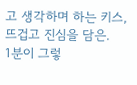고 생각하며 하는 키스, 뜨겁고 진심을 담은.
1분이 그렇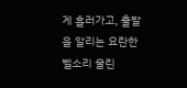게 흘러가고, 출발을 알리는 요란한 벨소리 울린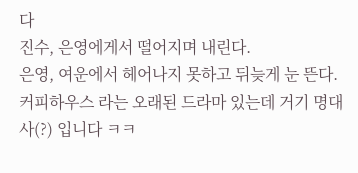다
진수, 은영에게서 떨어지며 내린다.
은영, 여운에서 헤어나지 못하고 뒤늦게 눈 뜬다.
커피하우스 라는 오래된 드라마 있는데 거기 명대사(?) 입니다 ㅋㅋ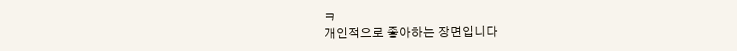ㅋ
개인적으로 좋아하는 장면입니다